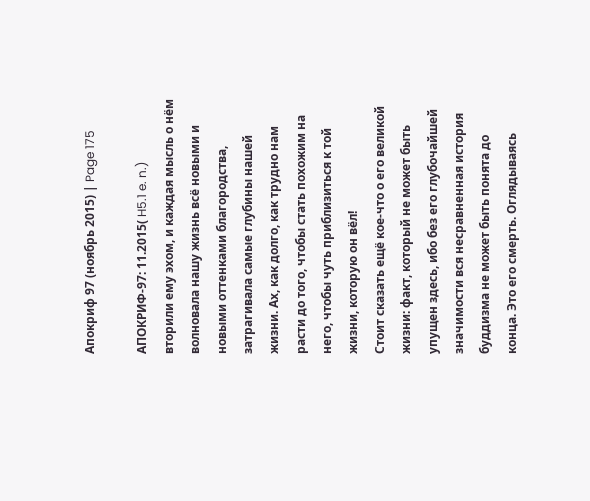Апокриф 97 (ноябрь 2015) | Page 175

АПОКРИФ-97: 11.2015( H5.1 e. n.)
вторили ему эхом, и каждая мысль о нём волновала нашу жизнь всё новыми и новыми оттенками благородства, затрагивала самые глубины нашей жизни. Ах, как долго, как трудно нам расти до того, чтобы стать похожим на него, чтобы чуть приблизиться к той жизни, которую он вёл!
Стоит сказать ещё кое-что о его великой жизни: факт, который не может быть упущен здесь, ибо без его глубочайшей значимости вся несравненная история буддизма не может быть понята до конца. Это его смерть. Оглядываясь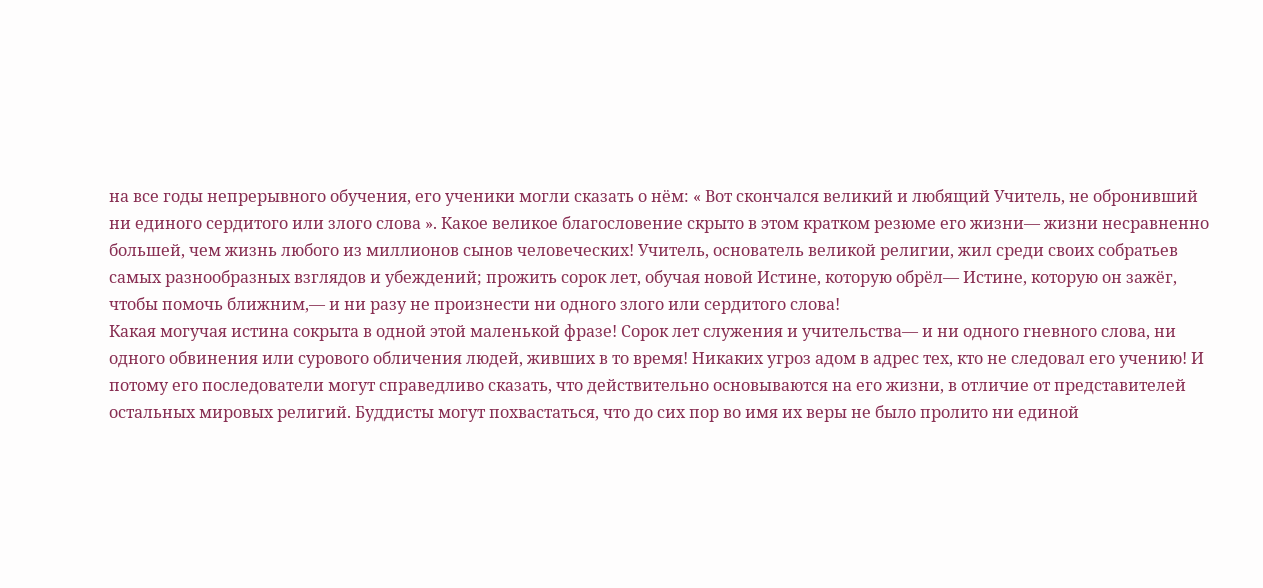на все годы непрерывного обучения, его ученики могли сказать о нём: « Вот скончался великий и любящий Учитель, не обронивший ни единого сердитого или злого слова ». Какое великое благословение скрыто в этом кратком резюме его жизни— жизни несравненно большей, чем жизнь любого из миллионов сынов человеческих! Учитель, основатель великой религии, жил среди своих собратьев самых разнообразных взглядов и убеждений; прожить сорок лет, обучая новой Истине, которую обрёл— Истине, которую он зажёг, чтобы помочь ближним,— и ни разу не произнести ни одного злого или сердитого слова!
Какая могучая истина сокрыта в одной этой маленькой фразе! Сорок лет служения и учительства— и ни одного гневного слова, ни одного обвинения или сурового обличения людей, живших в то время! Никаких угроз адом в адрес тех, кто не следовал его учению! И потому его последователи могут справедливо сказать, что действительно основываются на его жизни, в отличие от представителей остальных мировых религий. Буддисты могут похвастаться, что до сих пор во имя их веры не было пролито ни единой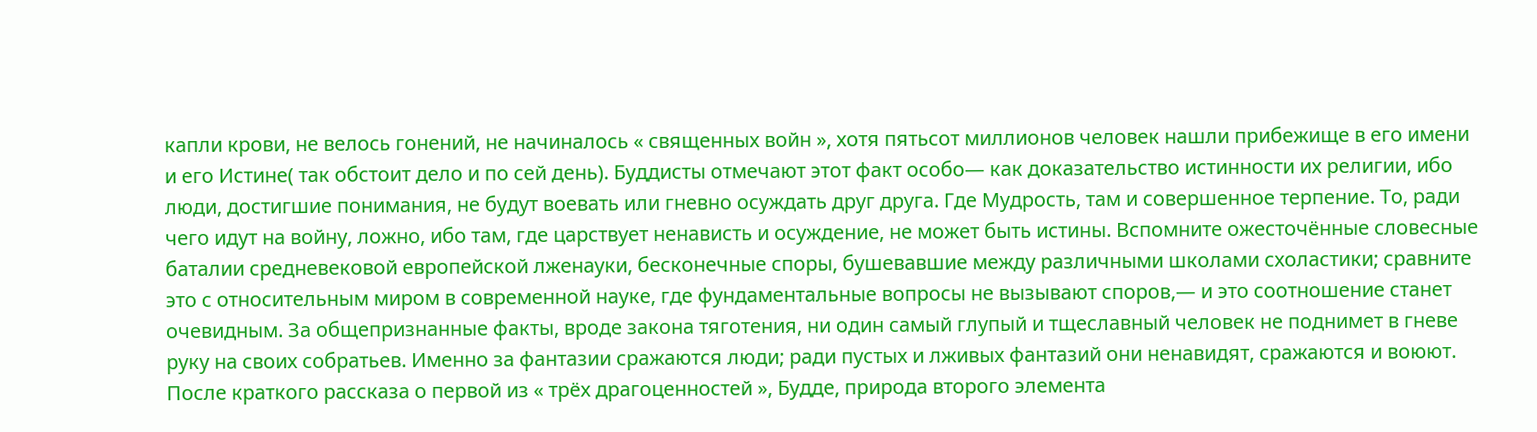капли крови, не велось гонений, не начиналось « священных войн », хотя пятьсот миллионов человек нашли прибежище в его имени и его Истине( так обстоит дело и по сей день). Буддисты отмечают этот факт особо— как доказательство истинности их религии, ибо люди, достигшие понимания, не будут воевать или гневно осуждать друг друга. Где Мудрость, там и совершенное терпение. То, ради чего идут на войну, ложно, ибо там, где царствует ненависть и осуждение, не может быть истины. Вспомните ожесточённые словесные баталии средневековой европейской лженауки, бесконечные споры, бушевавшие между различными школами схоластики; сравните это с относительным миром в современной науке, где фундаментальные вопросы не вызывают споров,— и это соотношение станет очевидным. За общепризнанные факты, вроде закона тяготения, ни один самый глупый и тщеславный человек не поднимет в гневе руку на своих собратьев. Именно за фантазии сражаются люди; ради пустых и лживых фантазий они ненавидят, сражаются и воюют.
После краткого рассказа о первой из « трёх драгоценностей », Будде, природа второго элемента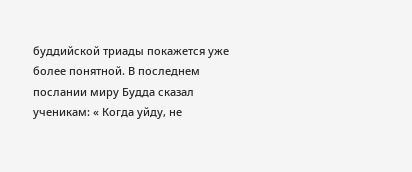буддийской триады покажется уже более понятной. В последнем послании миру Будда сказал ученикам: « Когда уйду, не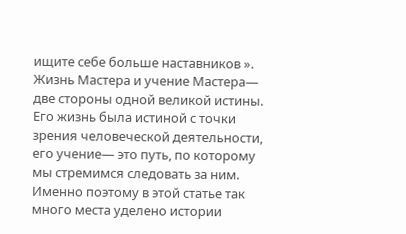ищите себе больше наставников ». Жизнь Мастера и учение Мастера— две стороны одной великой истины. Его жизнь была истиной с точки зрения человеческой деятельности, его учение— это путь, по которому мы стремимся следовать за ним. Именно поэтому в этой статье так много места уделено истории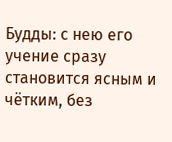Будды: с нею его учение сразу становится ясным и чётким, без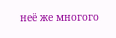неё же многого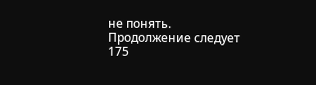не понять.
Продолжение следует
175